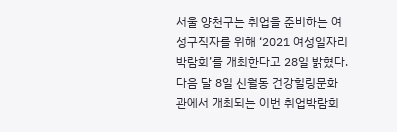서울 양천구는 취업을 준비하는 여성구직자를 위해 ‘2021 여성일자리 박람회’를 개최한다고 28일 밝혔다.
다음 달 8일 신월동 건강힐링문화관에서 개최되는 이번 취업박람회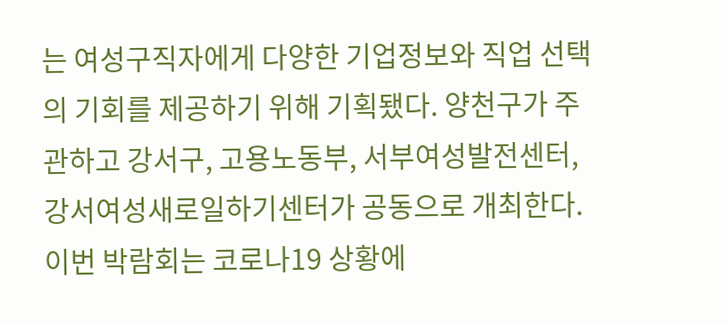는 여성구직자에게 다양한 기업정보와 직업 선택의 기회를 제공하기 위해 기획됐다. 양천구가 주관하고 강서구, 고용노동부, 서부여성발전센터, 강서여성새로일하기센터가 공동으로 개최한다. 이번 박람회는 코로나19 상황에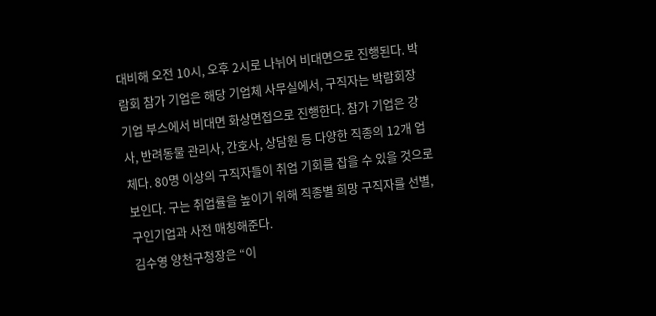대비해 오전 10시, 오후 2시로 나뉘어 비대면으로 진행된다. 박람회 참가 기업은 해당 기업체 사무실에서, 구직자는 박람회장 기업 부스에서 비대면 화상면접으로 진행한다. 참가 기업은 강사, 반려동물 관리사, 간호사, 상담원 등 다양한 직종의 12개 업체다. 80명 이상의 구직자들이 취업 기회를 잡을 수 있을 것으로 보인다. 구는 취업률을 높이기 위해 직종별 희망 구직자를 선별, 구인기업과 사전 매칭해준다.
김수영 양천구청장은 “이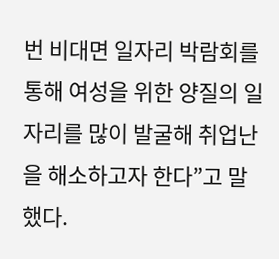번 비대면 일자리 박람회를 통해 여성을 위한 양질의 일자리를 많이 발굴해 취업난을 해소하고자 한다”고 말했다.